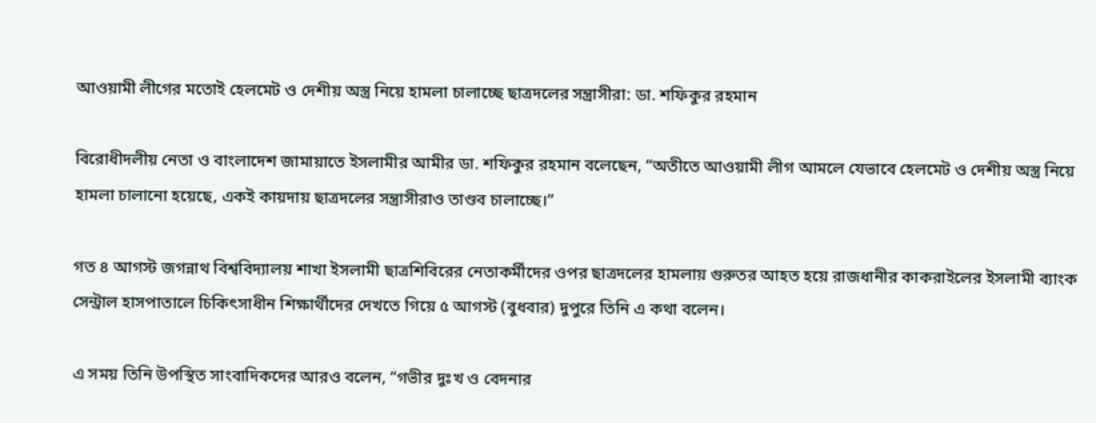আওয়ামী লীগের মতোই হেলমেট ও দেশীয় অস্ত্র নিয়ে হামলা চালাচ্ছে ছাত্রদলের সন্ত্রাসীরা: ডা. শফিকুর রহমান

বিরোধীদলীয় নেতা ও বাংলাদেশ জামায়াতে ইসলামীর আমীর ডা. শফিকুর রহমান বলেছেন, “অতীতে আওয়ামী লীগ আমলে যেভাবে হেলমেট ও দেশীয় অস্ত্র নিয়ে হামলা চালানো হয়েছে, একই কায়দায় ছাত্রদলের সন্ত্রাসীরাও তাণ্ডব চালাচ্ছে।”

গত ৪ আগস্ট জগন্নাথ বিশ্ববিদ্যালয় শাখা ইসলামী ছাত্রশিবিরের নেতাকর্মীদের ওপর ছাত্রদলের হামলায় গুরুতর আহত হয়ে রাজধানীর কাকরাইলের ইসলামী ব্যাংক সেন্ট্রাল হাসপাতালে চিকিৎসাধীন শিক্ষার্থীদের দেখতে গিয়ে ৫ আগস্ট (বুধবার) দুপুরে তিনি এ কথা বলেন।

এ সময় তিনি উপস্থিত সাংবাদিকদের আরও বলেন, “গভীর দুঃখ ও বেদনার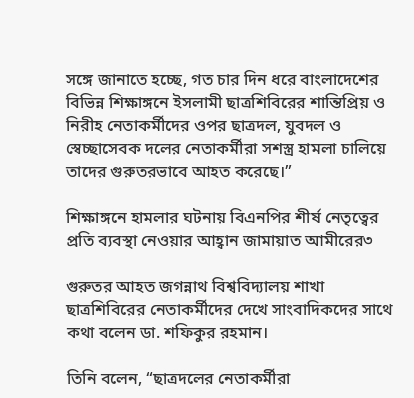সঙ্গে জানাতে হচ্ছে, গত চার দিন ধরে বাংলাদেশের বিভিন্ন শিক্ষাঙ্গনে ইসলামী ছাত্রশিবিরের শান্তিপ্রিয় ও নিরীহ নেতাকর্মীদের ওপর ছাত্রদল, যুবদল ও স্বেচ্ছাসেবক দলের নেতাকর্মীরা সশস্ত্র হামলা চালিয়ে তাদের গুরুতরভাবে আহত করেছে।”

শিক্ষাঙ্গনে হামলার ঘটনায় বিএনপির শীর্ষ নেতৃত্বের প্রতি ব্যবস্থা নেওয়ার আহ্বান জামায়াত আমীরের৩

গুরুতর আহত জগন্নাথ বিশ্ববিদ্যালয় শাখা ছাত্রশিবিরের নেতাকর্মীদের দেখে সাংবাদিকদের সাথে কথা বলেন ডা. শফিকুর রহমান।

তিনি বলেন, “ছাত্রদলের নেতাকর্মীরা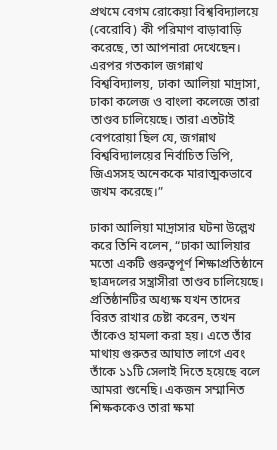প্রথমে বেগম রোকেয়া বিশ্ববিদ্যালয়ে (বেরোবি) কী পরিমাণ বাড়াবাড়ি করেছে, তা আপনারা দেখেছেন। এরপর গতকাল জগন্নাথ বিশ্ববিদ্যালয়, ঢাকা আলিয়া মাদ্রাসা, ঢাকা কলেজ ও বাংলা কলেজে তারা তাণ্ডব চালিয়েছে। তারা এতটাই বেপরোয়া ছিল যে, জগন্নাথ বিশ্ববিদ্যালয়ের নির্বাচিত ভিপি, জিএসসহ অনেককে মারাত্মকভাবে জখম করেছে।”

ঢাকা আলিয়া মাদ্রাসার ঘটনা উল্লেখ করে তিনি বলেন, “ঢাকা আলিয়ার মতো একটি গুরুত্বপূর্ণ শিক্ষাপ্রতিষ্ঠানে ছাত্রদলের সন্ত্রাসীরা তাণ্ডব চালিয়েছে। প্রতিষ্ঠানটির অধ্যক্ষ যখন তাদের বিরত রাখার চেষ্টা করেন, তখন তাঁকেও হামলা করা হয়। এতে তাঁর মাথায় গুরুতর আঘাত লাগে এবং তাঁকে ১১টি সেলাই দিতে হয়েছে বলে আমরা শুনেছি। একজন সম্মানিত শিক্ষককেও তারা ক্ষমা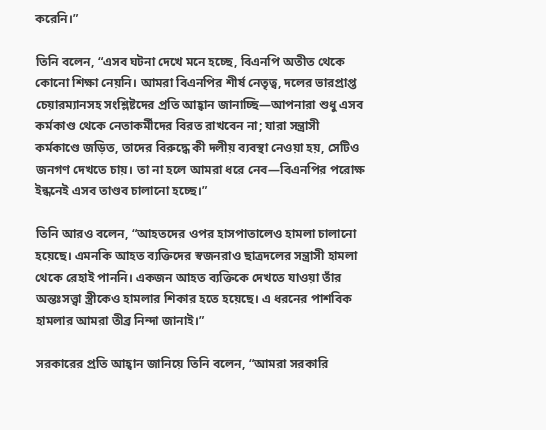করেনি।”

তিনি বলেন, “এসব ঘটনা দেখে মনে হচ্ছে, বিএনপি অতীত থেকে কোনো শিক্ষা নেয়নি। আমরা বিএনপির শীর্ষ নেতৃত্ব, দলের ভারপ্রাপ্ত চেয়ারম্যানসহ সংশ্লিষ্টদের প্রতি আহ্বান জানাচ্ছি—আপনারা শুধু এসব কর্মকাণ্ড থেকে নেতাকর্মীদের বিরত রাখবেন না; যারা সন্ত্রাসী কর্মকাণ্ডে জড়িত, তাদের বিরুদ্ধে কী দলীয় ব্যবস্থা নেওয়া হয়, সেটিও জনগণ দেখতে চায়। তা না হলে আমরা ধরে নেব—বিএনপির পরোক্ষ ইন্ধনেই এসব তাণ্ডব চালানো হচ্ছে।”

তিনি আরও বলেন, “আহতদের ওপর হাসপাতালেও হামলা চালানো হয়েছে। এমনকি আহত ব্যক্তিদের স্বজনরাও ছাত্রদলের সন্ত্রাসী হামলা থেকে রেহাই পাননি। একজন আহত ব্যক্তিকে দেখতে যাওয়া তাঁর অন্তঃসত্ত্বা স্ত্রীকেও হামলার শিকার হতে হয়েছে। এ ধরনের পাশবিক হামলার আমরা তীব্র নিন্দা জানাই।”

সরকারের প্রতি আহ্বান জানিয়ে তিনি বলেন, “আমরা সরকারি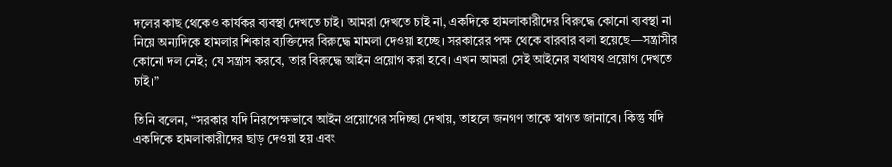দলের কাছ থেকেও কার্যকর ব্যবস্থা দেখতে চাই। আমরা দেখতে চাই না, একদিকে হামলাকারীদের বিরুদ্ধে কোনো ব্যবস্থা না নিয়ে অন্যদিকে হামলার শিকার ব্যক্তিদের বিরুদ্ধে মামলা দেওয়া হচ্ছে। সরকারের পক্ষ থেকে বারবার বলা হয়েছে—সন্ত্রাসীর কোনো দল নেই; যে সন্ত্রাস করবে, তার বিরুদ্ধে আইন প্রয়োগ করা হবে। এখন আমরা সেই আইনের যথাযথ প্রয়োগ দেখতে চাই।”

তিনি বলেন, “সরকার যদি নিরপেক্ষভাবে আইন প্রয়োগের সদিচ্ছা দেখায়, তাহলে জনগণ তাকে স্বাগত জানাবে। কিন্তু যদি একদিকে হামলাকারীদের ছাড় দেওয়া হয় এবং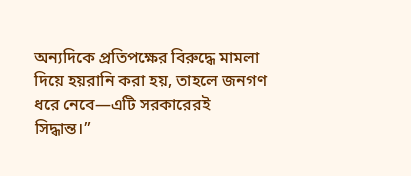অন্যদিকে প্রতিপক্ষের বিরুদ্ধে মামলা দিয়ে হয়রানি করা হয়, তাহলে জনগণ ধরে নেবে—এটি সরকারেরই সিদ্ধান্ত।”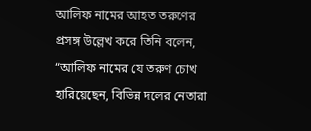আলিফ নামের আহত তরুণের প্রসঙ্গ উল্লেখ করে তিনি বলেন, “আলিফ নামের যে তরুণ চোখ হারিয়েছেন, বিভিন্ন দলের নেতারা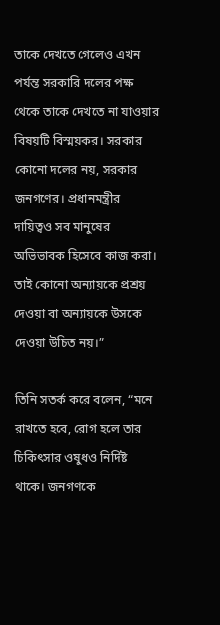তাকে দেখতে গেলেও এখন পর্যন্ত সরকারি দলের পক্ষ থেকে তাকে দেখতে না যাওয়ার বিষয়টি বিস্ময়কর। সরকার কোনো দলের নয়, সরকার জনগণের। প্রধানমন্ত্রীর দায়িত্বও সব মানুষের অভিভাবক হিসেবে কাজ করা। তাই কোনো অন্যায়কে প্রশ্রয় দেওয়া বা অন্যায়কে উসকে দেওয়া উচিত নয়।”

তিনি সতর্ক করে বলেন, “মনে রাখতে হবে, রোগ হলে তার চিকিৎসার ওষুধও নির্দিষ্ট থাকে। জনগণকে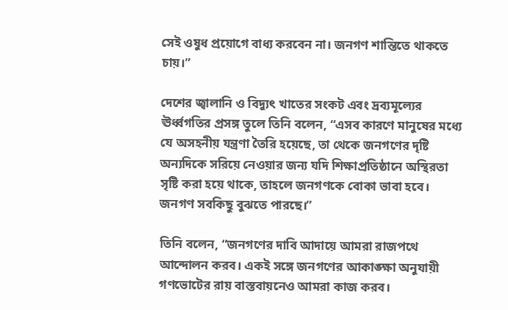সেই ওষুধ প্রয়োগে বাধ্য করবেন না। জনগণ শান্তিতে থাকতে চায়।”

দেশের জ্বালানি ও বিদ্যুৎ খাতের সংকট এবং দ্রব্যমূল্যের ঊর্ধ্বগতির প্রসঙ্গ তুলে তিনি বলেন, “এসব কারণে মানুষের মধ্যে যে অসহনীয় যন্ত্রণা তৈরি হয়েছে, তা থেকে জনগণের দৃষ্টি অন্যদিকে সরিয়ে নেওয়ার জন্য যদি শিক্ষাপ্রতিষ্ঠানে অস্থিরতা সৃষ্টি করা হয়ে থাকে, তাহলে জনগণকে বোকা ভাবা হবে। জনগণ সবকিছু বুঝতে পারছে।”

তিনি বলেন, “জনগণের দাবি আদায়ে আমরা রাজপথে আন্দোলন করব। একই সঙ্গে জনগণের আকাঙ্ক্ষা অনুযায়ী গণভোটের রায় বাস্তবায়নেও আমরা কাজ করব।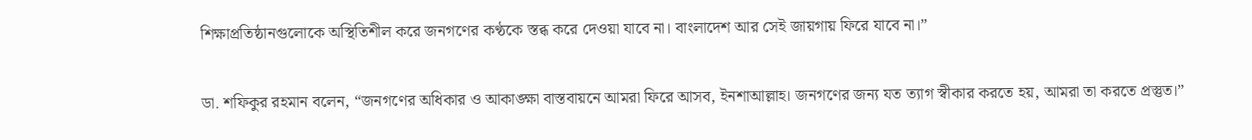শিক্ষাপ্রতিষ্ঠানগুলোকে অস্থিতিশীল করে জনগণের কণ্ঠকে স্তব্ধ করে দেওয়া যাবে না। বাংলাদেশ আর সেই জায়গায় ফিরে যাবে না।”

ডা. শফিকুর রহমান বলেন, “জনগণের অধিকার ও আকাঙ্ক্ষা বাস্তবায়নে আমরা ফিরে আসব, ইনশাআল্লাহ। জনগণের জন্য যত ত্যাগ স্বীকার করতে হয়, আমরা তা করতে প্রস্তুত।”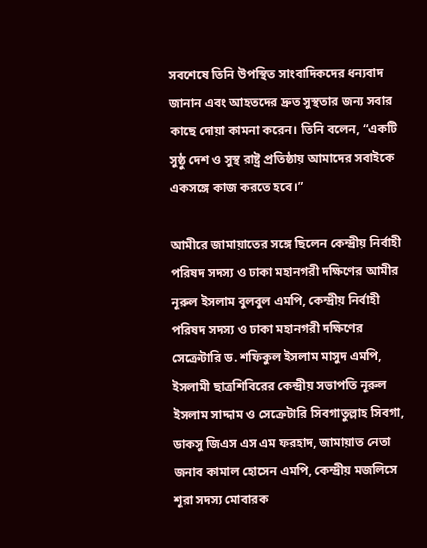সবশেষে তিনি উপস্থিত সাংবাদিকদের ধন্যবাদ জানান এবং আহতদের দ্রুত সুস্থতার জন্য সবার কাছে দোয়া কামনা করেন। তিনি বলেন, “একটি সুষ্ঠু দেশ ও সুস্থ রাষ্ট্র প্রতিষ্ঠায় আমাদের সবাইকে একসঙ্গে কাজ করতে হবে।”

আমীরে জামায়াতের সঙ্গে ছিলেন কেন্দ্রীয় নির্বাহী পরিষদ সদস্য ও ঢাকা মহানগরী দক্ষিণের আমীর নূরুল ইসলাম বুলবুল এমপি, কেন্দ্রীয় নির্বাহী পরিষদ সদস্য ও ঢাকা মহানগরী দক্ষিণের সেক্রেটারি ড. শফিকুল ইসলাম মাসুদ এমপি, ইসলামী ছাত্রশিবিরের কেন্দ্রীয় সভাপতি নূরুল ইসলাম সাদ্দাম ও সেক্রেটারি সিবগাতুল্লাহ সিবগা, ডাকসু জিএস এস এম ফরহাদ, জামায়াত নেতা জনাব কামাল হোসেন এমপি, কেন্দ্রীয় মজলিসে শূরা সদস্য মোবারক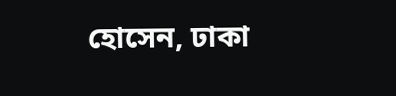হোসেন, ঢাকা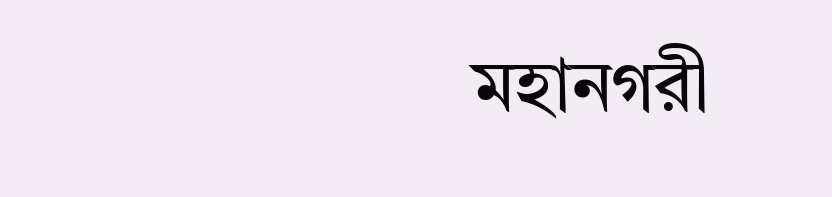মহানগরী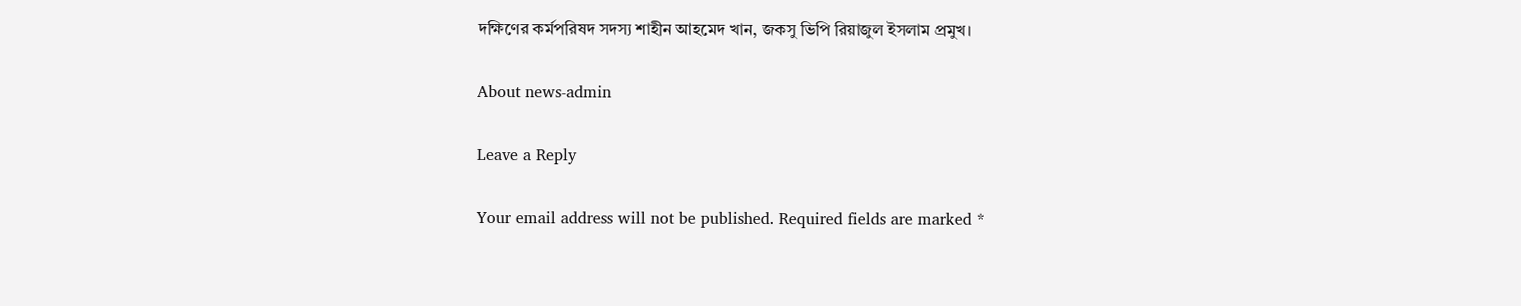দক্ষিণের কর্মপরিষদ সদস্য শাহীন আহমেদ খান, জকসু ভিপি রিয়াজুল ইসলাম প্রমুখ।

About news-admin

Leave a Reply

Your email address will not be published. Required fields are marked *